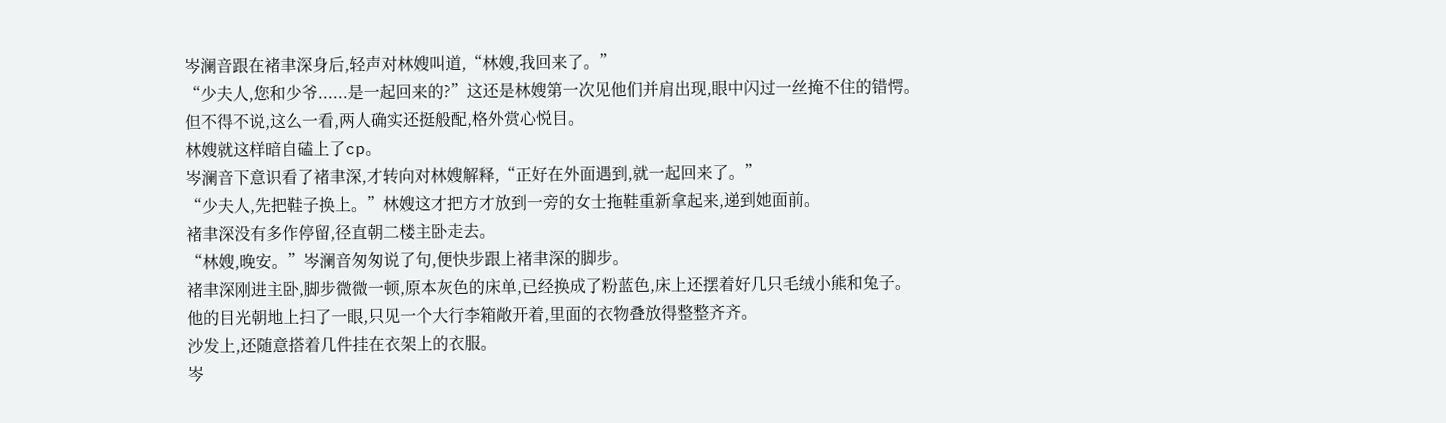岑澜音跟在褚聿深身后,轻声对林嫂叫道,“林嫂,我回来了。”
“少夫人,您和少爷......是一起回来的?”这还是林嫂第一次见他们并肩出现,眼中闪过一丝掩不住的错愕。
但不得不说,这么一看,两人确实还挺般配,格外赏心悦目。
林嫂就这样暗自磕上了cp。
岑澜音下意识看了褚聿深,才转向对林嫂解释,“正好在外面遇到,就一起回来了。”
“少夫人,先把鞋子换上。”林嫂这才把方才放到一旁的女士拖鞋重新拿起来,递到她面前。
褚聿深没有多作停留,径直朝二楼主卧走去。
“林嫂,晚安。”岑澜音匆匆说了句,便快步跟上褚聿深的脚步。
褚聿深刚进主卧,脚步微微一顿,原本灰色的床单,已经换成了粉蓝色,床上还摆着好几只毛绒小熊和兔子。
他的目光朝地上扫了一眼,只见一个大行李箱敞开着,里面的衣物叠放得整整齐齐。
沙发上,还随意搭着几件挂在衣架上的衣服。
岑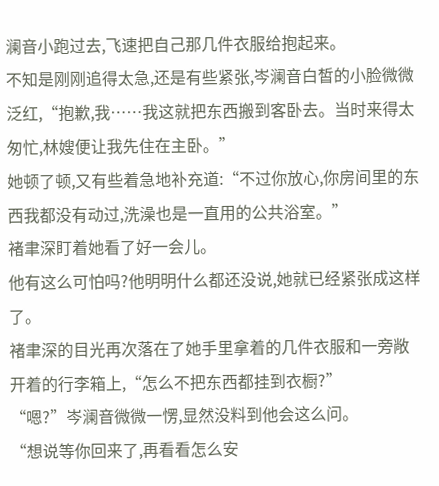澜音小跑过去,飞速把自己那几件衣服给抱起来。
不知是刚刚追得太急,还是有些紧张,岑澜音白皙的小脸微微泛红,“抱歉,我……我这就把东西搬到客卧去。当时来得太匆忙,林嫂便让我先住在主卧。”
她顿了顿,又有些着急地补充道:“不过你放心,你房间里的东西我都没有动过,洗澡也是一直用的公共浴室。”
褚聿深盯着她看了好一会儿。
他有这么可怕吗?他明明什么都还没说,她就已经紧张成这样了。
褚聿深的目光再次落在了她手里拿着的几件衣服和一旁敞开着的行李箱上,“怎么不把东西都挂到衣橱?”
“嗯?”岑澜音微微一愣,显然没料到他会这么问。
“想说等你回来了,再看看怎么安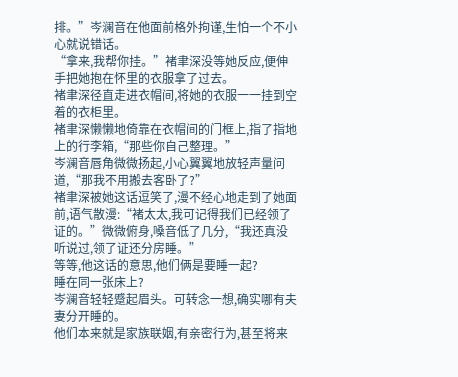排。”岑澜音在他面前格外拘谨,生怕一个不小心就说错话。
“拿来,我帮你挂。”褚聿深没等她反应,便伸手把她抱在怀里的衣服拿了过去。
褚聿深径直走进衣帽间,将她的衣服一一挂到空着的衣柜里。
褚聿深懒懒地倚靠在衣帽间的门框上,指了指地上的行李箱,“那些你自己整理。”
岑澜音唇角微微扬起,小心翼翼地放轻声量问道,“那我不用搬去客卧了?”
褚聿深被她这话逗笑了,漫不经心地走到了她面前,语气散漫:“褚太太,我可记得我们已经领了证的。”微微俯身,嗓音低了几分,“我还真没听说过,领了证还分房睡。”
等等,他这话的意思,他们俩是要睡一起?
睡在同一张床上?
岑澜音轻轻蹙起眉头。可转念一想,确实哪有夫妻分开睡的。
他们本来就是家族联姻,有亲密行为,甚至将来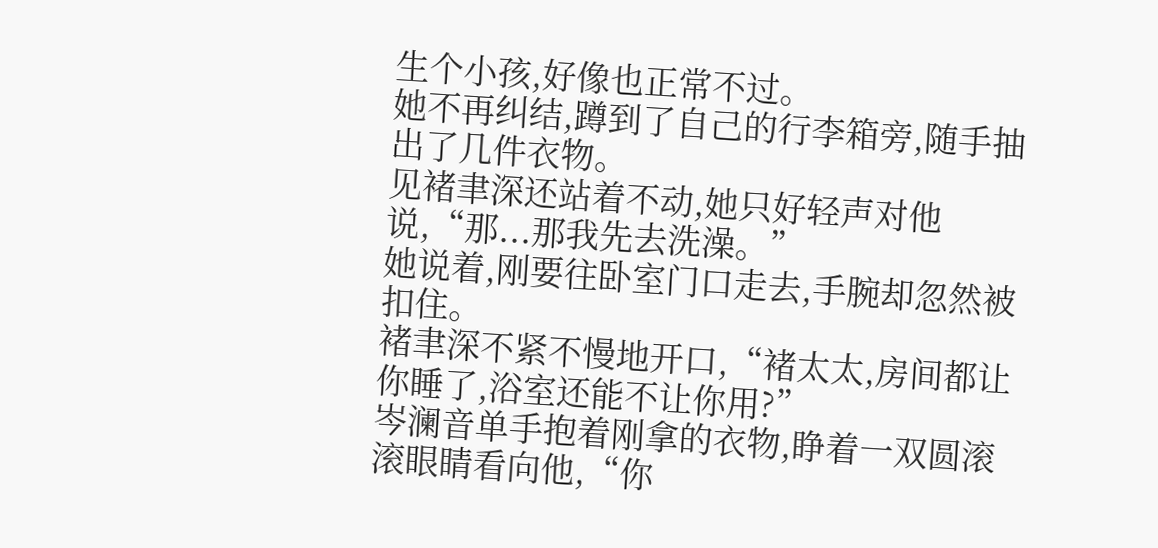生个小孩,好像也正常不过。
她不再纠结,蹲到了自己的行李箱旁,随手抽出了几件衣物。
见褚聿深还站着不动,她只好轻声对他说,“那...那我先去洗澡。”
她说着,刚要往卧室门口走去,手腕却忽然被扣住。
褚聿深不紧不慢地开口,“褚太太,房间都让你睡了,浴室还能不让你用?”
岑澜音单手抱着刚拿的衣物,睁着一双圆滚滚眼睛看向他,“你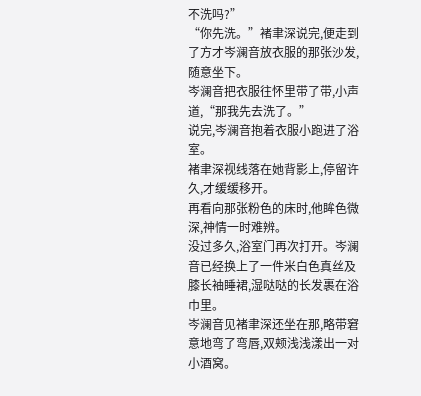不洗吗?”
“你先洗。”褚聿深说完,便走到了方才岑澜音放衣服的那张沙发,随意坐下。
岑澜音把衣服往怀里带了带,小声道,“那我先去洗了。”
说完,岑澜音抱着衣服小跑进了浴室。
褚聿深视线落在她背影上,停留许久,才缓缓移开。
再看向那张粉色的床时,他眸色微深,神情一时难辨。
没过多久,浴室门再次打开。岑澜音已经换上了一件米白色真丝及膝长袖睡裙,湿哒哒的长发裹在浴巾里。
岑澜音见褚聿深还坐在那,略带窘意地弯了弯唇,双颊浅浅漾出一对小酒窝。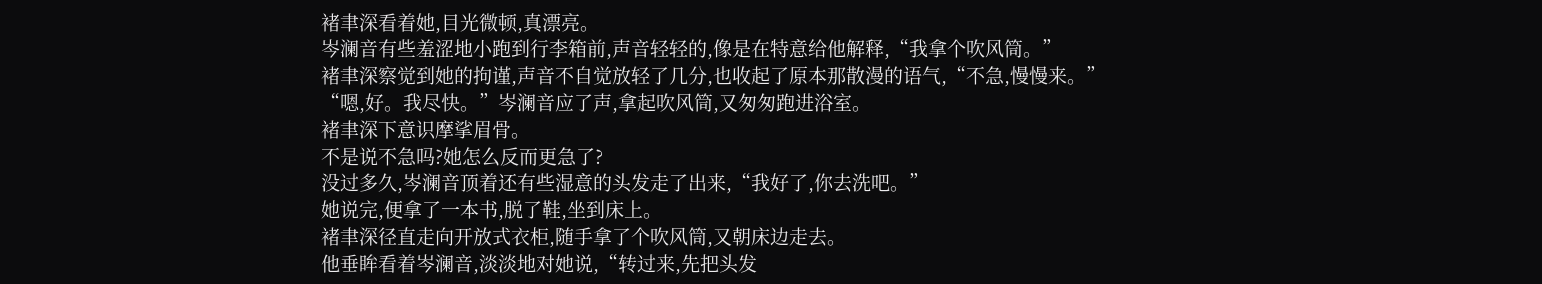褚聿深看着她,目光微顿,真漂亮。
岑澜音有些羞涩地小跑到行李箱前,声音轻轻的,像是在特意给他解释,“我拿个吹风筒。”
褚聿深察觉到她的拘谨,声音不自觉放轻了几分,也收起了原本那散漫的语气,“不急,慢慢来。”
“嗯,好。我尽快。”岑澜音应了声,拿起吹风筒,又匆匆跑进浴室。
褚聿深下意识摩挲眉骨。
不是说不急吗?她怎么反而更急了?
没过多久,岑澜音顶着还有些湿意的头发走了出来,“我好了,你去洗吧。”
她说完,便拿了一本书,脱了鞋,坐到床上。
褚聿深径直走向开放式衣柜,随手拿了个吹风筒,又朝床边走去。
他垂眸看着岑澜音,淡淡地对她说,“转过来,先把头发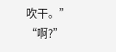吹干。”
“啊?”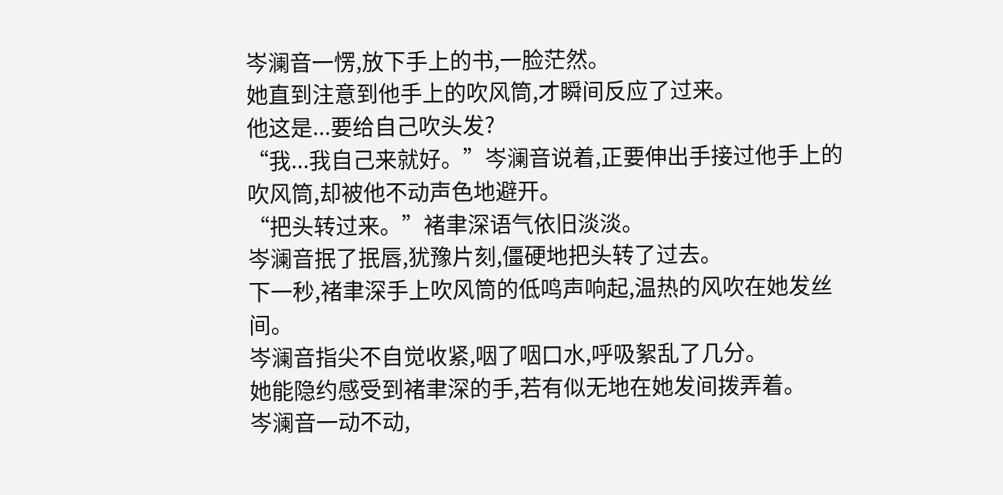岑澜音一愣,放下手上的书,一脸茫然。
她直到注意到他手上的吹风筒,才瞬间反应了过来。
他这是...要给自己吹头发?
“我...我自己来就好。”岑澜音说着,正要伸出手接过他手上的吹风筒,却被他不动声色地避开。
“把头转过来。”褚聿深语气依旧淡淡。
岑澜音抿了抿唇,犹豫片刻,僵硬地把头转了过去。
下一秒,褚聿深手上吹风筒的低鸣声响起,温热的风吹在她发丝间。
岑澜音指尖不自觉收紧,咽了咽口水,呼吸絮乱了几分。
她能隐约感受到褚聿深的手,若有似无地在她发间拨弄着。
岑澜音一动不动,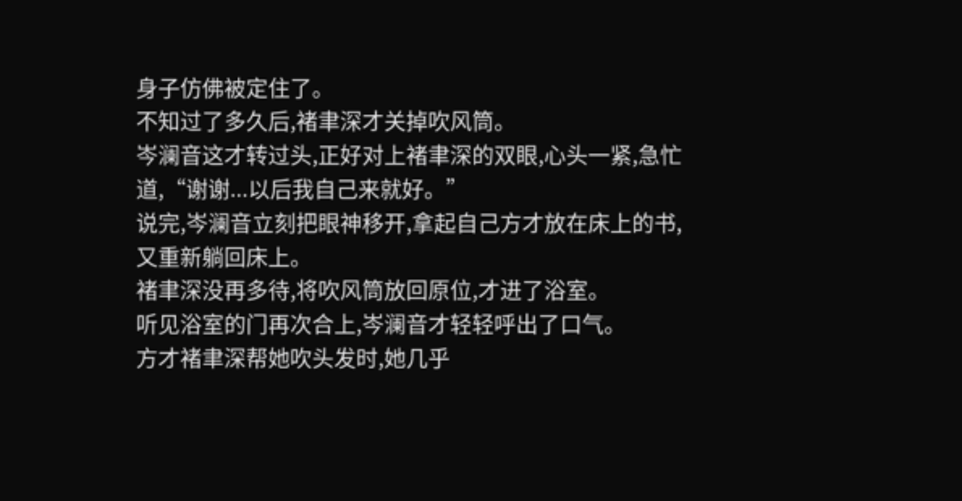身子仿佛被定住了。
不知过了多久后,褚聿深才关掉吹风筒。
岑澜音这才转过头,正好对上褚聿深的双眼,心头一紧,急忙道,“谢谢...以后我自己来就好。”
说完,岑澜音立刻把眼神移开,拿起自己方才放在床上的书,又重新躺回床上。
褚聿深没再多待,将吹风筒放回原位,才进了浴室。
听见浴室的门再次合上,岑澜音才轻轻呼出了口气。
方才褚聿深帮她吹头发时,她几乎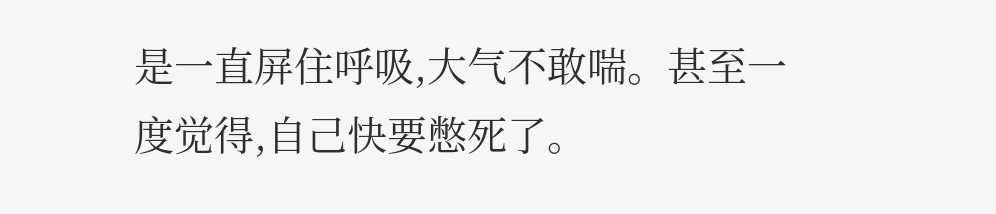是一直屏住呼吸,大气不敢喘。甚至一度觉得,自己快要憋死了。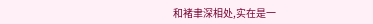和褚聿深相处,实在是一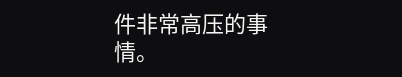件非常高压的事情。